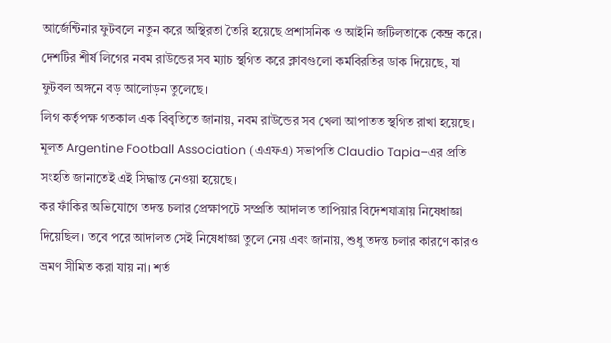আর্জেন্টিনার ফুটবলে নতুন করে অস্থিরতা তৈরি হয়েছে প্রশাসনিক ও আইনি জটিলতাকে কেন্দ্র করে। দেশটির শীর্ষ লিগের নবম রাউন্ডের সব ম্যাচ স্থগিত করে ক্লাবগুলো কর্মবিরতির ডাক দিয়েছে, যা ফুটবল অঙ্গনে বড় আলোড়ন তুলেছে।
লিগ কর্তৃপক্ষ গতকাল এক বিবৃতিতে জানায়, নবম রাউন্ডের সব খেলা আপাতত স্থগিত রাখা হয়েছে। মূলত Argentine Football Association (এএফএ) সভাপতি Claudio Tapia–এর প্রতি সংহতি জানাতেই এই সিদ্ধান্ত নেওয়া হয়েছে।
কর ফাঁকির অভিযোগে তদন্ত চলার প্রেক্ষাপটে সম্প্রতি আদালত তাপিয়ার বিদেশযাত্রায় নিষেধাজ্ঞা দিয়েছিল। তবে পরে আদালত সেই নিষেধাজ্ঞা তুলে নেয় এবং জানায়, শুধু তদন্ত চলার কারণে কারও ভ্রমণ সীমিত করা যায় না। শর্ত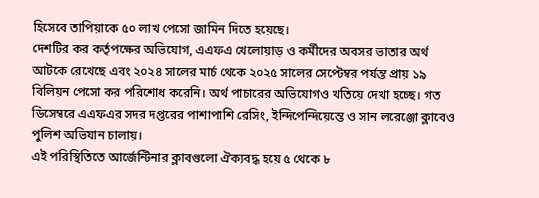হিসেবে তাপিয়াকে ৫০ লাখ পেসো জামিন দিতে হয়েছে।
দেশটির কর কর্তৃপক্ষের অভিযোগ, এএফএ খেলোয়াড় ও কর্মীদের অবসর ভাতার অর্থ আটকে রেখেছে এবং ২০২৪ সালের মার্চ থেকে ২০২৫ সালের সেপ্টেম্বর পর্যন্ত প্রায় ১৯ বিলিয়ন পেসো কর পরিশোধ করেনি। অর্থ পাচারের অভিযোগও খতিয়ে দেখা হচ্ছে। গত ডিসেম্বরে এএফএর সদর দপ্তরের পাশাপাশি রেসিং, ইন্দিপেন্দিয়েন্তে ও সান লরেঞ্জো ক্লাবেও পুলিশ অভিযান চালায়।
এই পরিস্থিতিতে আর্জেন্টিনার ক্লাবগুলো ঐক্যবদ্ধ হয়ে ৫ থেকে ৮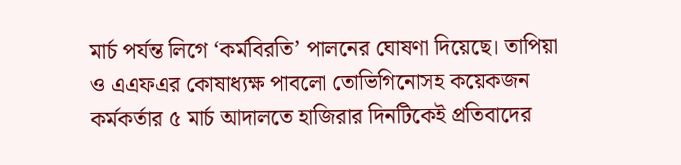মার্চ পর্যন্ত লিগে ‘কর্মবিরতি’ পালনের ঘোষণা দিয়েছে। তাপিয়া ও এএফএর কোষাধ্যক্ষ পাবলো তোভিগিনোসহ কয়েকজন কর্মকর্তার ৫ মার্চ আদালতে হাজিরার দিনটিকেই প্রতিবাদের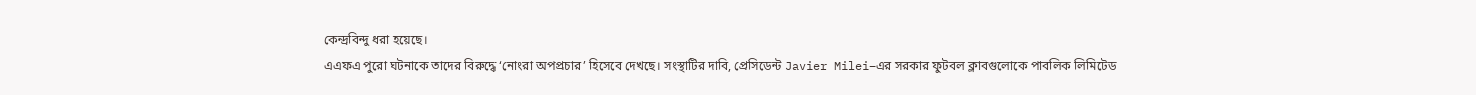কেন্দ্রবিন্দু ধরা হয়েছে।
এএফএ পুরো ঘটনাকে তাদের বিরুদ্ধে ‘নোংরা অপপ্রচার’ হিসেবে দেখছে। সংস্থাটির দাবি, প্রেসিডেন্ট Javier Milei–এর সরকার ফুটবল ক্লাবগুলোকে পাবলিক লিমিটেড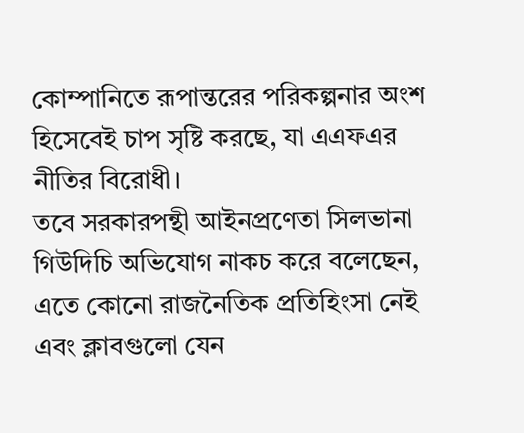কোম্পানিতে রূপান্তরের পরিকল্পনার অংশ হিসেবেই চাপ সৃষ্টি করছে, যা এএফএর নীতির বিরোধী।
তবে সরকারপন্থী আইনপ্রণেতা সিলভানা গিউদিচি অভিযোগ নাকচ করে বলেছেন, এতে কোনো রাজনৈতিক প্রতিহিংসা নেই এবং ক্লাবগুলো যেন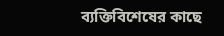ব্যক্তিবিশেষের কাছে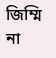জিম্মি না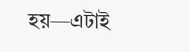হয়—এটাই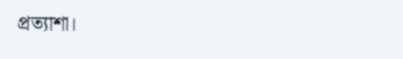প্রত্যাশা।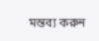মন্তব্য করুন